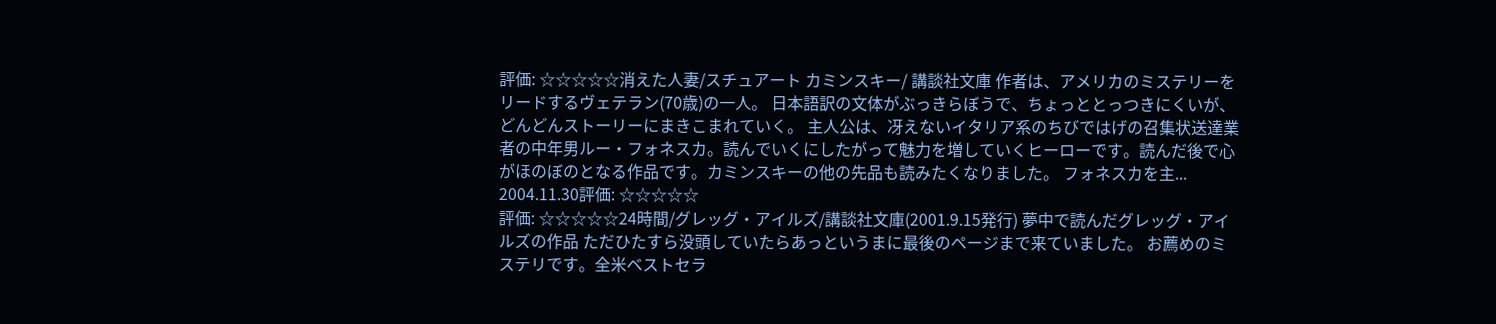評価: ☆☆☆☆☆消えた人妻/スチュアート カミンスキー/ 講談社文庫 作者は、アメリカのミステリーをリードするヴェテラン(70歳)の一人。 日本語訳の文体がぶっきらぼうで、ちょっととっつきにくいが、どんどんストーリーにまきこまれていく。 主人公は、冴えないイタリア系のちびではげの召集状送達業者の中年男ルー・フォネスカ。読んでいくにしたがって魅力を増していくヒーローです。読んだ後で心がほのぼのとなる作品です。カミンスキーの他の先品も読みたくなりました。 フォネスカを主... 2004.11.30評価: ☆☆☆☆☆
評価: ☆☆☆☆☆24時間/グレッグ・アイルズ/講談社文庫(2001.9.15発行) 夢中で読んだグレッグ・アイルズの作品 ただひたすら没頭していたらあっというまに最後のページまで来ていました。 お薦めのミステリです。全米ベストセラ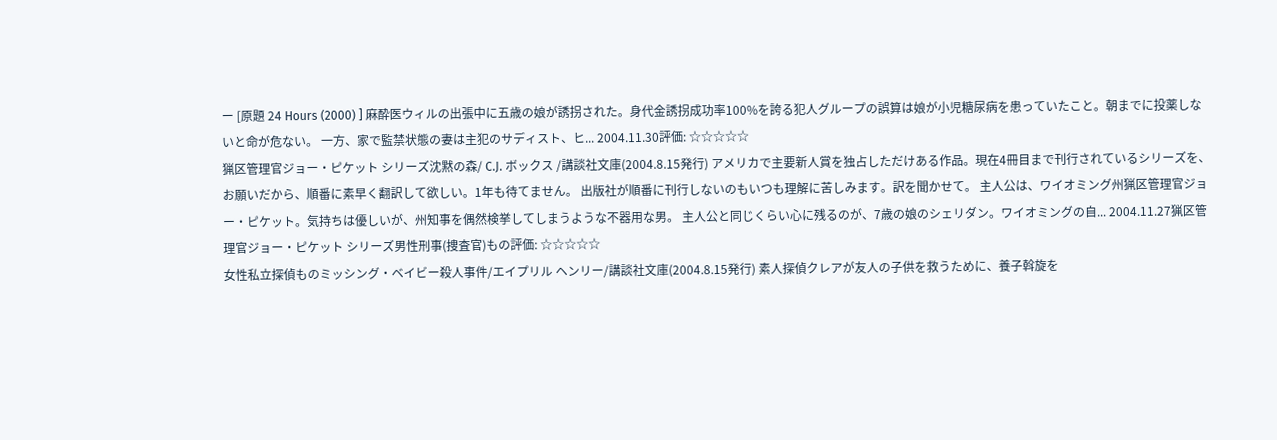ー [原題 24 Hours (2000) ] 麻酔医ウィルの出張中に五歳の娘が誘拐された。身代金誘拐成功率100%を誇る犯人グループの誤算は娘が小児糖尿病を患っていたこと。朝までに投薬しないと命が危ない。 一方、家で監禁状態の妻は主犯のサディスト、ヒ... 2004.11.30評価: ☆☆☆☆☆
猟区管理官ジョー・ピケット シリーズ沈黙の森/ C.J. ボックス /講談社文庫(2004.8.15発行) アメリカで主要新人賞を独占しただけある作品。現在4冊目まで刊行されているシリーズを、お願いだから、順番に素早く翻訳して欲しい。1年も待てません。 出版社が順番に刊行しないのもいつも理解に苦しみます。訳を聞かせて。 主人公は、ワイオミング州猟区管理官ジョー・ピケット。気持ちは優しいが、州知事を偶然検挙してしまうような不器用な男。 主人公と同じくらい心に残るのが、7歳の娘のシェリダン。ワイオミングの自... 2004.11.27猟区管理官ジョー・ピケット シリーズ男性刑事(捜査官)もの評価: ☆☆☆☆☆
女性私立探偵ものミッシング・ベイビー殺人事件/エイプリル ヘンリー/講談社文庫(2004.8.15発行) 素人探偵クレアが友人の子供を救うために、養子斡旋を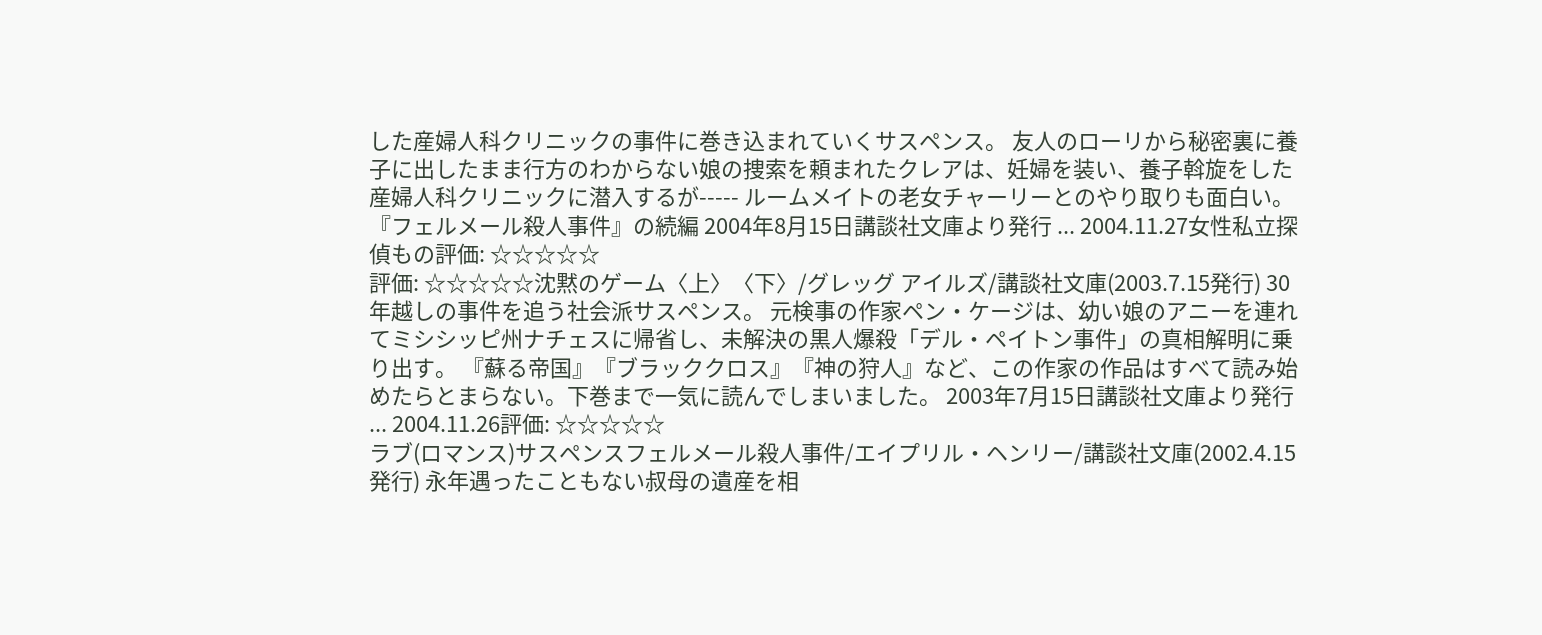した産婦人科クリニックの事件に巻き込まれていくサスペンス。 友人のローリから秘密裏に養子に出したまま行方のわからない娘の捜索を頼まれたクレアは、妊婦を装い、養子斡旋をした産婦人科クリニックに潜入するが----- ルームメイトの老女チャーリーとのやり取りも面白い。 『フェルメール殺人事件』の続編 2004年8月15日講談社文庫より発行 ... 2004.11.27女性私立探偵もの評価: ☆☆☆☆☆
評価: ☆☆☆☆☆沈黙のゲーム〈上〉〈下〉/グレッグ アイルズ/講談社文庫(2003.7.15発行) 30年越しの事件を追う社会派サスペンス。 元検事の作家ペン・ケージは、幼い娘のアニーを連れてミシシッピ州ナチェスに帰省し、未解決の黒人爆殺「デル・ペイトン事件」の真相解明に乗り出す。 『蘇る帝国』『ブラッククロス』『神の狩人』など、この作家の作品はすべて読み始めたらとまらない。下巻まで一気に読んでしまいました。 2003年7月15日講談社文庫より発行 ... 2004.11.26評価: ☆☆☆☆☆
ラブ(ロマンス)サスペンスフェルメール殺人事件/エイプリル・ヘンリー/講談社文庫(2002.4.15発行) 永年遇ったこともない叔母の遺産を相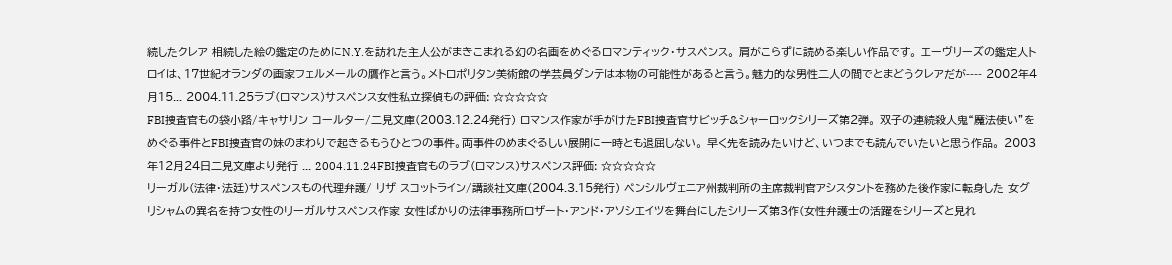続したクレア 相続した絵の鑑定のためにN.Y.を訪れた主人公がまきこまれる幻の名画をめぐるロマンティック・サスペンス。 肩がこらずに読める楽しい作品です。 エーヴリーズの鑑定人トロイは、17世紀オランダの画家フェルメールの贋作と言う。メトロポリタン美術館の学芸員ダンテは本物の可能性があると言う。魅力的な男性二人の間でとまどうクレアだが---- 2002年4月15... 2004.11.25ラブ(ロマンス)サスペンス女性私立探偵もの評価: ☆☆☆☆☆
FBI捜査官もの袋小路/キャサリン コールター/二見文庫(2003.12.24発行) ロマンス作家が手がけたFBI捜査官サビッチ&シャーロックシリーズ第2弾。 双子の連続殺人鬼“魔法使い”をめぐる事件とFBI捜査官の妹のまわりで起きるもうひとつの事件。両事件のめまぐるしい展開に一時とも退屈しない。 早く先を読みたいけど、いつまでも読んでいたいと思う作品。 2003年12月24日二見文庫より発行 ... 2004.11.24FBI捜査官ものラブ(ロマンス)サスペンス評価: ☆☆☆☆☆
リーガル(法律・法廷)サスペンスもの代理弁護/ リザ スコットライン/講談社文庫(2004.3.15発行) ペンシルヴェニア州裁判所の主席裁判官アシスタントを務めた後作家に転身した 女グリシャムの異名を持つ女性のリーガルサスペンス作家 女性ばかりの法律事務所ロザート・アンド・アソシエイツを舞台にしたシリーズ第3作(女性弁護士の活躍をシリーズと見れ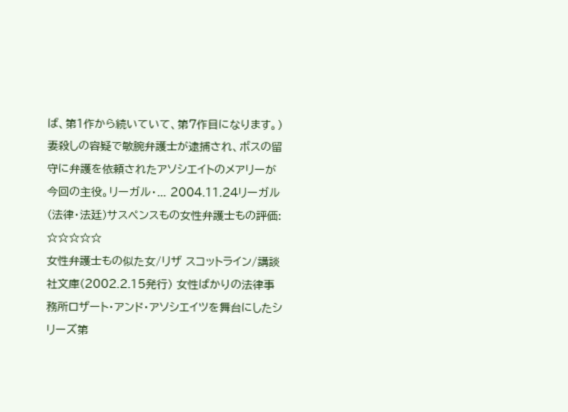ば、第1作から続いていて、第7作目になります。) 妻殺しの容疑で敏腕弁護士が逮捕され、ボスの留守に弁護を依頼されたアソシエイトのメアリーが今回の主役。リーガル・... 2004.11.24リーガル(法律・法廷)サスペンスもの女性弁護士もの評価: ☆☆☆☆☆
女性弁護士もの似た女/リザ スコットライン/講談社文庫(2002.2.15発行) 女性ばかりの法律事務所ロザート・アンド・アソシエイツを舞台にしたシリーズ第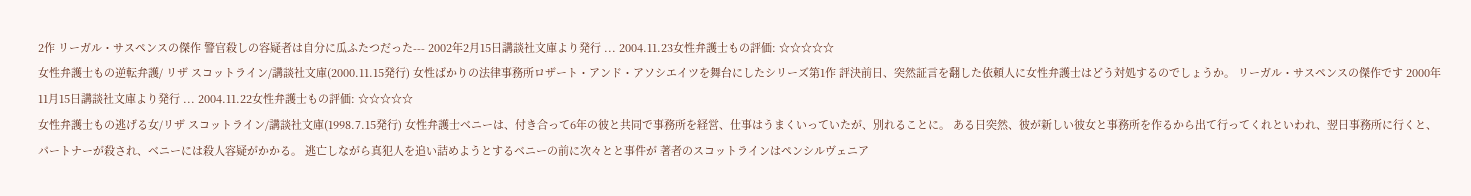2作 リーガル・サスペンスの傑作 警官殺しの容疑者は自分に瓜ふたつだった--- 2002年2月15日講談社文庫より発行 ... 2004.11.23女性弁護士もの評価: ☆☆☆☆☆
女性弁護士もの逆転弁護/ リザ スコットライン/講談社文庫(2000.11.15発行) 女性ばかりの法律事務所ロザート・アンド・アソシエイツを舞台にしたシリーズ第1作 評決前日、突然証言を翻した依頼人に女性弁護士はどう対処するのでしょうか。 リーガル・サスペンスの傑作です 2000年11月15日講談社文庫より発行 ... 2004.11.22女性弁護士もの評価: ☆☆☆☆☆
女性弁護士もの逃げる女/リザ スコットライン/講談社文庫(1998.7.15発行) 女性弁護士ベニーは、付き合って6年の彼と共同で事務所を経営、仕事はうまくいっていたが、別れることに。 ある日突然、彼が新しい彼女と事務所を作るから出て行ってくれといわれ、翌日事務所に行くと、パートナーが殺され、ベニーには殺人容疑がかかる。 逃亡しながら真犯人を追い詰めようとするベニーの前に次々とと事件が 著者のスコットラインはペンシルヴェニア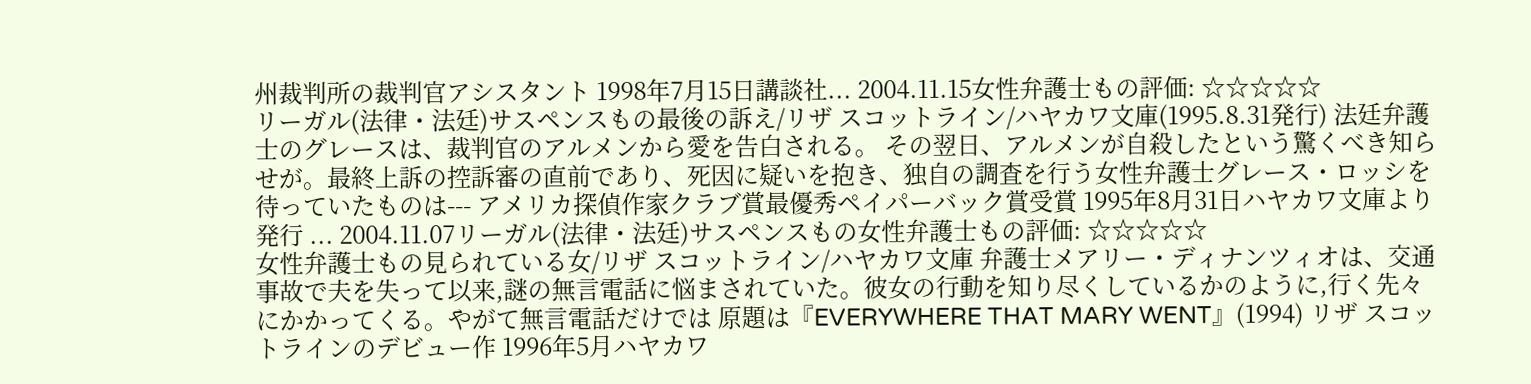州裁判所の裁判官アシスタント 1998年7月15日講談社... 2004.11.15女性弁護士もの評価: ☆☆☆☆☆
リーガル(法律・法廷)サスペンスもの最後の訴え/リザ スコットライン/ハヤカワ文庫(1995.8.31発行) 法廷弁護士のグレースは、裁判官のアルメンから愛を告白される。 その翌日、アルメンが自殺したという驚くべき知らせが。最終上訴の控訴審の直前であり、死因に疑いを抱き、独自の調査を行う女性弁護士グレース・ロッシを待っていたものは--- アメリカ探偵作家クラブ賞最優秀ペイパーバック賞受賞 1995年8月31日ハヤカワ文庫より発行 ... 2004.11.07リーガル(法律・法廷)サスペンスもの女性弁護士もの評価: ☆☆☆☆☆
女性弁護士もの見られている女/リザ スコットライン/ハヤカワ文庫 弁護士メアリー・ディナンツィオは、交通事故で夫を失って以来,謎の無言電話に悩まされていた。彼女の行動を知り尽くしているかのように,行く先々にかかってくる。やがて無言電話だけでは 原題は『EVERYWHERE THAT MARY WENT』(1994) リザ スコットラインのデビュー作 1996年5月ハヤカワ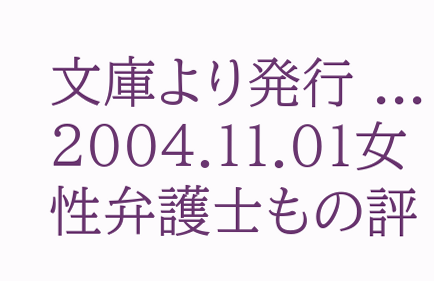文庫より発行 ... 2004.11.01女性弁護士もの評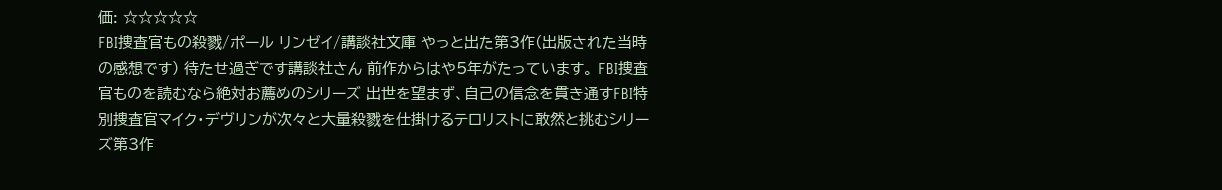価: ☆☆☆☆☆
FBI捜査官もの殺戮/ポール リンゼイ/講談社文庫 やっと出た第3作(出版された当時の感想です) 待たせ過ぎです講談社さん 前作からはや5年がたっています。 FBI捜査官ものを読むなら絶対お薦めのシリーズ 出世を望まず、自己の信念を貫き通すFBI特別捜査官マイク・デヴリンが次々と大量殺戮を仕掛けるテロリストに敢然と挑むシリーズ第3作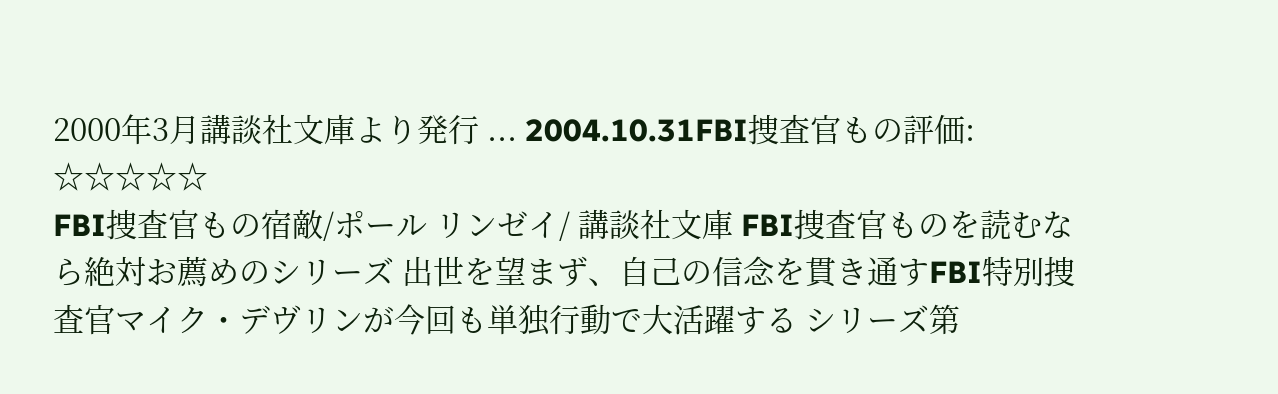2000年3月講談社文庫より発行 ... 2004.10.31FBI捜査官もの評価: ☆☆☆☆☆
FBI捜査官もの宿敵/ポール リンゼイ/ 講談社文庫 FBI捜査官ものを読むなら絶対お薦めのシリーズ 出世を望まず、自己の信念を貫き通すFBI特別捜査官マイク・デヴリンが今回も単独行動で大活躍する シリーズ第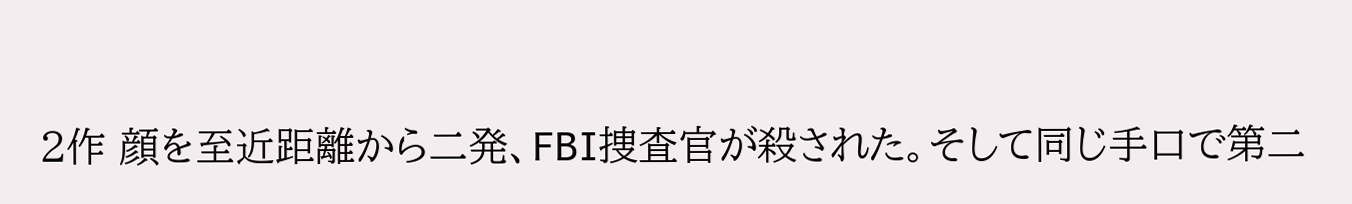2作 顔を至近距離から二発、FBI捜査官が殺された。そして同じ手口で第二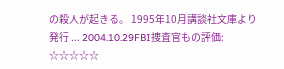の殺人が起きる。 1995年10月講談社文庫より発行 ... 2004.10.29FBI捜査官もの評価: ☆☆☆☆☆